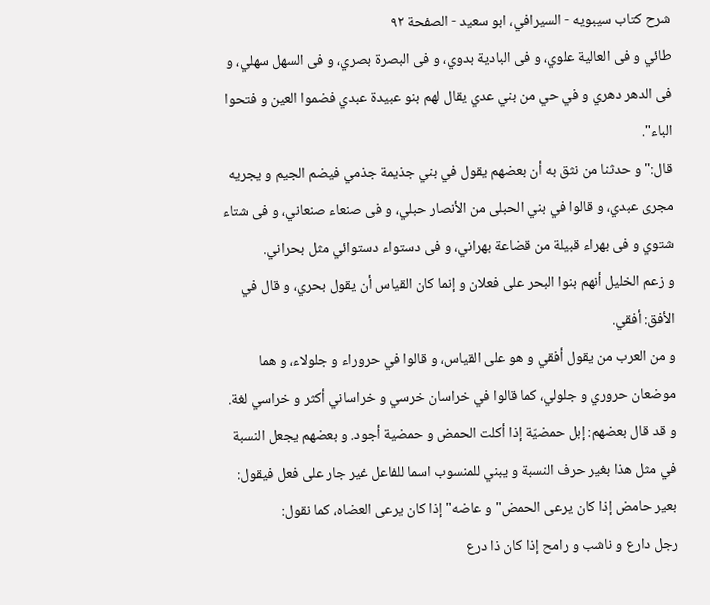شرح كتاب سيبويه - السيرافي، ابو سعید - الصفحة ٩٢
طائي و فى العالية علوي، و فى البادية بدوي، و فى البصرة بصري، و فى السهل سهلي، و فى الدهر دهري و في حي من بني عدي يقال لهم بنو عبيدة عبدي فضموا العين و فتحوا الباء".
قال:" و حدثنا من نثق به أن بعضهم يقول في بني جذيمة جذمي فيضم الجيم و يجريه مجرى عبدي، و قالوا في بني الحبلى من الأنصار حبلي، و فى صنعاء صنعاني، و فى شتاء شتوي و فى بهراء قبيلة من قضاعة بهراني، و فى دستواء دستوائي مثل بحراني.
و زعم الخليل أنهم بنوا البحر على فعلان و إنما كان القياس أن يقول بحري، و قال في الأفق: أفقي.
و من العرب من يقول أفقي و هو على القياس، و قالوا في حروراء و جلولاء، و هما موضعان حروري و جلولي، كما قالوا في خراسان خرسي و خراساني أكثر و خراسي لغة.
و قد قال بعضهم: إبل حمضيّة إذا أكلت الحمض و حمضية أجود. و بعضهم يجعل النسبة في مثل هذا بغير حرف النسبة و يبني للمنسوب اسما للفاعل غير جار على فعل فيقول:
بعير حامض إذا كان يرعى الحمض" و عاضه" إذا كان يرعى العضاه، كما نقول:
رجل دارع و ناشب و رامح إذا كان ذا درع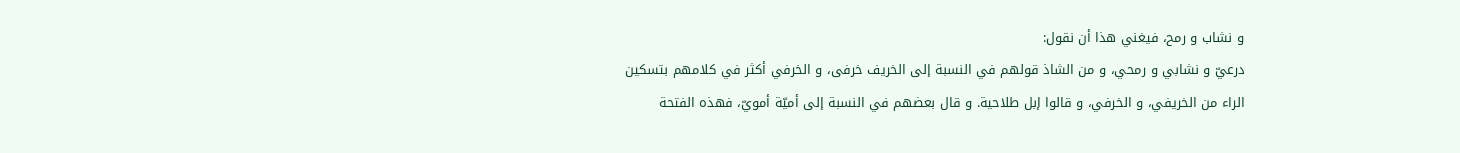و نشاب و رمح، فيغني هذا أن نقول:
درعيّ و نشابي و رمحي، و من الشاذ قولهم في النسبة إلى الخريف خرفى، و الخرفي أكثر في كلامهم بتسكين الراء من الخريفي، و الخرفي، و قالوا إبل طلاحية. و قال بعضهم في النسبة إلى أميّة أمويّ، فهذه الفتحة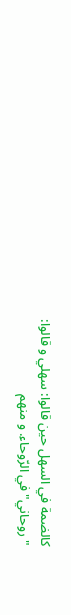كالضمة في السهل حين قالوا: سهلي و قالوا:
" روحاني" في الرّوحاء. و منهم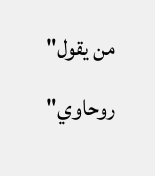من يقول" روحاوي"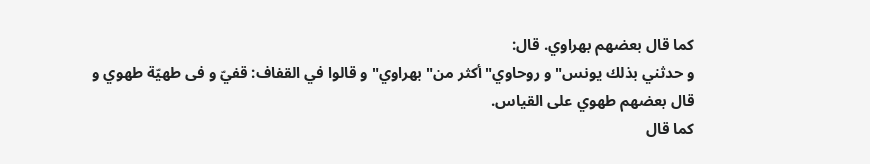كما قال بعضهم بهراوي. قال:
و حدثني بذلك يونس" و روحاوي" أكثر من" بهراوي" و قالوا في القفاف: قفيّ و فى طهيّة طهوي و قال بعضهم طهوي على القياس.
كما قال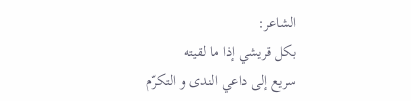الشاعر:
بكل قريشي إذا ما لقيته
سريع إلى داعي الندى و التكرّم